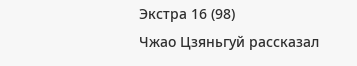Экстра 16 (98)
Чжао Цзяньгуй рассказал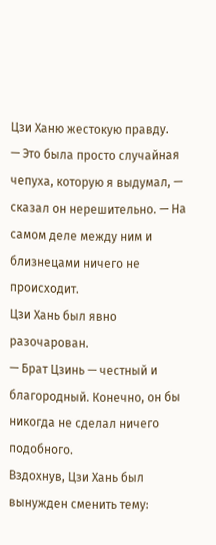Цзи Ханю жестокую правду.
— Это была просто случайная чепуха, которую я выдумал, — сказал он нерешительно. — На самом деле между ним и близнецами ничего не происходит.
Цзи Хань был явно разочарован.
— Брат Цзинь — честный и благородный. Конечно, он бы никогда не сделал ничего подобного.
Вздохнув, Цзи Хань был вынужден сменить тему: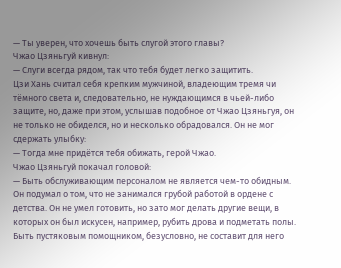— Ты уверен, что хочешь быть слугой этого главы?
Чжао Цзяньгуй кивнул:
— Слуги всегда рядом, так что тебя будет легко защитить.
Цзи Хань считал себя крепким мужчиной, владеющим тремя чи тёмного света и, следовательно, не нуждающимся в чьей-либо защите, но, даже при этом, услышав подобное от Чжао Цзяньгуя, он не только не обиделся, но и несколько обрадовался. Он не мог сдержать улыбку:
— Тогда мне придётся тебя обижать, герой Чжао.
Чжао Цзяньгуй покачал головой:
— Быть обслуживающим персоналом не является чем-то обидным.
Он подумал о том, что не занимался грубой работой в ордене с детства. Он не умел готовить, но зато мог делать другие вещи, в которых он был искусен, например, рубить дрова и подметать полы. Быть пустяковым помощником, безусловно, не составит для него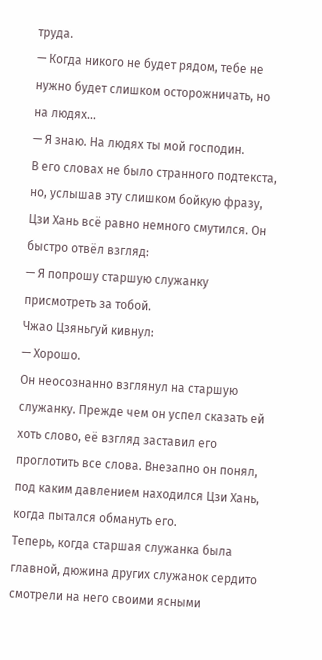труда.
— Когда никого не будет рядом, тебе не нужно будет слишком осторожничать, но на людях...
— Я знаю. На людях ты мой господин.
В его словах не было странного подтекста, но, услышав эту слишком бойкую фразу, Цзи Хань всё равно немного смутился. Он быстро отвёл взгляд:
— Я попрошу старшую служанку присмотреть за тобой.
Чжао Цзяньгуй кивнул:
— Хорошо.
Он неосознанно взглянул на старшую служанку. Прежде чем он успел сказать ей хоть слово, её взгляд заставил его проглотить все слова. Внезапно он понял, под каким давлением находился Цзи Хань, когда пытался обмануть его.
Теперь, когда старшая служанка была главной, дюжина других служанок сердито смотрели на него своими ясными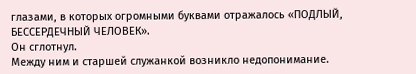глазами, в которых огромными буквами отражалось «ПОДЛЫЙ, БЕССЕРДЕЧНЫЙ ЧЕЛОВЕК».
Он сглотнул.
Между ним и старшей служанкой возникло недопонимание.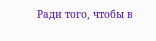Ради того, чтобы в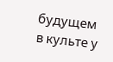будущем в культе у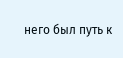него был путь к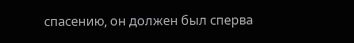спасению, он должен был сперва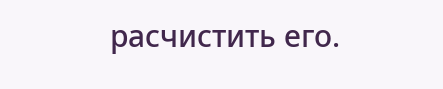расчистить его.